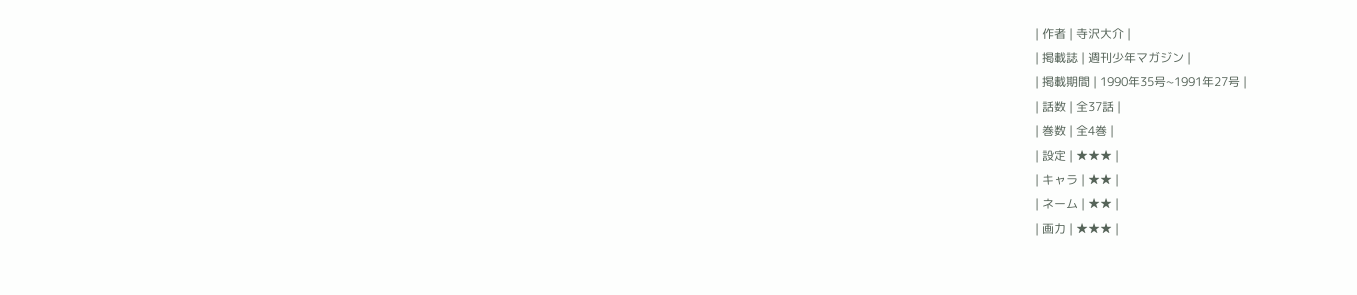| 作者 | 寺沢大介 |
| 掲載誌 | 週刊少年マガジン |
| 掲載期間 | 1990年35号~1991年27号 |
| 話数 | 全37話 |
| 巻数 | 全4巻 |
| 設定 | ★★★ |
| キャラ | ★★ |
| ネーム | ★★ |
| 画力 | ★★★ |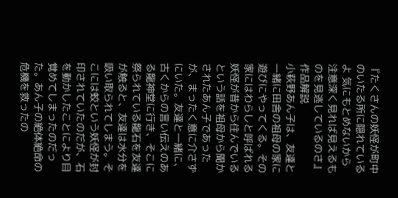『たくさんの妖怪が町中のいたる所に隠れているよ 気にもとめないから 注意深く見れば見えるものを見逃しているのさ』
作品解説
小萩野あん子は、友達と一緒に田舎の祖母の家に遊びにやってくる。その家にはわらしと呼ばれる妖怪が昔から住んでいるという話を祖母から聞かされたあん子であったが、まったく意に介さずにいた。友達と一緒に、古くからの言い伝えのある龍神堂に行き、そこに祭られている龍石を友達が触ると、友達は水分を吸い取られてしまう。そこには蛟という妖怪が封印されていたのだが、石を動かしたことにより目覚めてしまったのだった。あん子の絶体絶命の危機を救ったの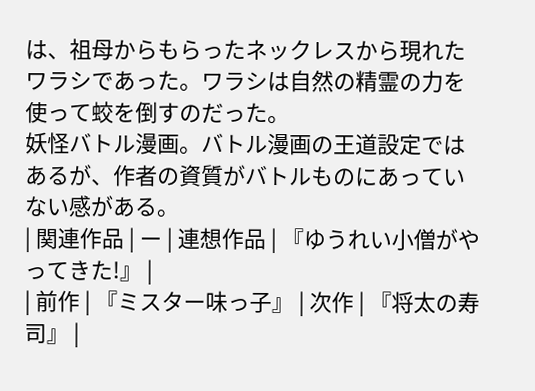は、祖母からもらったネックレスから現れたワラシであった。ワラシは自然の精霊の力を使って蛟を倒すのだった。
妖怪バトル漫画。バトル漫画の王道設定ではあるが、作者の資質がバトルものにあっていない感がある。
| 関連作品 | ー | 連想作品 | 『ゆうれい小僧がやってきた!』 |
| 前作 | 『ミスター味っ子』 | 次作 | 『将太の寿司』 |